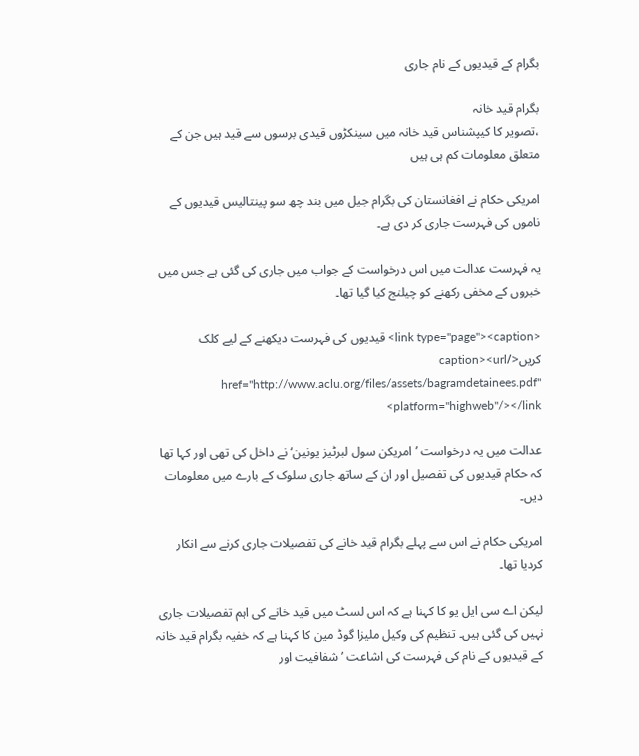بگرام کے قیدیوں کے نام جاری

بگرام قید خانہ
،تصویر کا کیپشناس قید خانہ میں سینکڑوں قیدی برسوں سے قید ہیں جن کے متعلق معلومات کم ہی ہیں

امریکی حکام نے افغانستان کی بگرام جیل میں بند چھ سو پینتالیس قیدیوں کے ناموں کی فہرست جاری کر دی ہے۔

یہ فہرست عدالت میں اس درخواست کے جواب میں جاری کی گئی ہے جس میں خبروں کے مخفی رکھنے کو چیلنج کیا گيا تھا۔

<link type="page"><caption> قیدیوں کی فہرست دیکھنے کے لیے کلک کریں</caption><url href="http://www.aclu.org/files/assets/bagramdetainees.pdf" platform="highweb"/></link>

عدالت میں یہ درخواست ’امریکن سول لبرٹیز یونین‘ نے داخل کی تھی اور کہا تھا کہ حکام قیدیوں کی تفصیل اور ان کے ساتھ جاری سلوک کے بارے میں معلومات دیں۔

امریکی حکام نے اس سے پہلے بگرام قید خانے کی تفصیلات جاری کرنے سے انکار کردیا تھا۔

لیکن اے سی ایل یو کا کہنا ہے کہ اس لسٹ میں قید خانے کی اہم تفصیلات جاری نہیں کی گئی ہیں۔ تنظیم کی وکیل ملیزا گوڈ مین کا کہنا ہے کہ خفیہ بگرام قید خانہ کے قیدیوں کے نام کی فہرست کی اشاعت ’شفافیت اور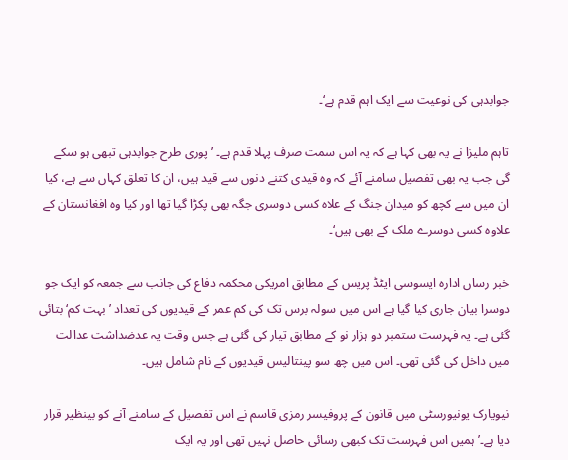جوابدہی کی نوعیت سے ایک اہم قدم ہے‘۔

تاہم ملیزا نے یہ بھی کہا ہے کہ یہ اس سمت صرف پہلا قدم ہے۔ ’پوری طرح جوابدہی تبھی ہو سکے گی جب یہ بھی تفصیل سامنے آئے کہ وہ قیدی کتنے دنوں سے قید ہیں، ان کا تعلق کہاں سے ہے، کیا ان میں سے کچھ کو میدان جنگ کے علاہ کسی دوسری جگہ بھی پکڑا گیا تھا اور کیا وہ افغانستان کے علاوہ کسی دوسرے ملک کے بھی ہیں‘۔

خبر رساں ادارہ ایسوسی ایٹڈ پریس کے مطابق امریکی محکمہ دفاع کی جانب سے جمعہ کو ایک جو دوسرا بیان جاری کیا گیا ہے اس میں سولہ برس تک کی کم عمر کے قیدیوں کی تعداد ’بہت کم‘ بتائی گئی ہے۔ یہ فہرست ستمبر دو ہزار نو کے مطابق تیار کی گئی ہے جس وقت یہ عدضداشت عدالت میں داخل کی گئی تھی۔ اس میں چھ سو پینتالیس قیدیوں کے نام شامل ہیں۔

نیویارک یونیورسٹی میں قانون کے پروفیسر رمزی قاسم نے اس تفصیل کے سامنے آنے کو بینظیر قرار دیا ہے۔’ہمیں اس فہرست تک کبھی رسائی حاصل نہیں تھی اور یہ ایک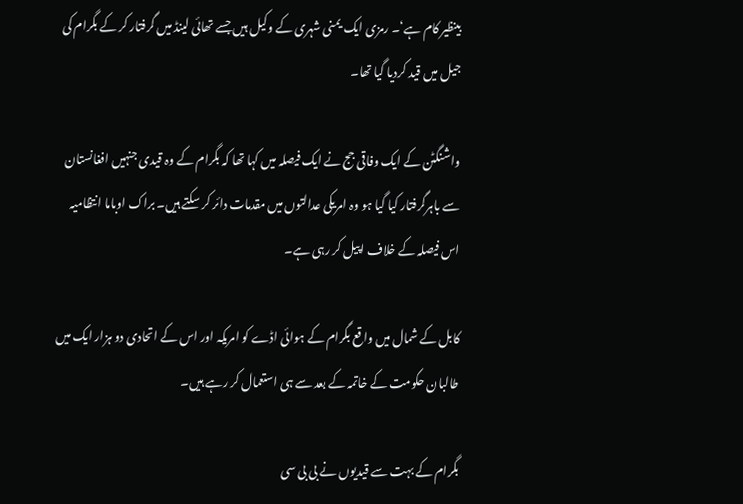بینظیر کام ہے‘۔ رمزی ایک یمنی شہری کے وکیل ہیں جسے تھائی لینڈ میں گرفتار کر کے بگرام کی جیل میں قید کردیا گیا تھا۔

واشنگٹن کے ایک وفاقی جج نے ایک فیصلہ میں کہا تھا کہ بگرام کے وہ قیدی جنہیں افغانستان سے باہرگرفتار کیا گیا ہو وہ امریکی عدالتوں میں مقدمات دائر کر سکتے ہیں۔ براک اوباما انتظامیہ اس فیصلہ کے خلاف اپیل کر رہی ہے۔

کابل کے شمال میں واقع بگرام کے ہوائی اڈے کو امریکہ اور اس کے اتحادی دو ہزار ایک میں طالبان حکومت کے خاتمہ کے بعد سے ہی استعمال کر رہے ہیں۔

بگرام کے بہت سے قیدیوں نے بی بی سی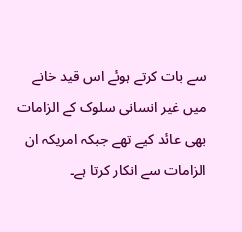سے بات کرتے ہوئے اس قید خانے میں غیر انسانی سلوک کے الزامات بھی عائد کیے تھے جبکہ امریکہ ان الزامات سے انکار کرتا ہے۔